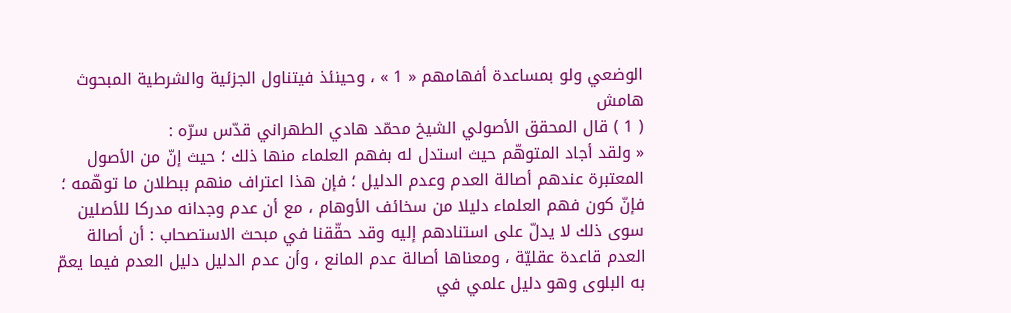الوضعي ولو بمساعدة أفهامهم « 1 » ، وحينئذ فيتناول الجزئية والشرطية المبحوث
هامش
( 1 ) قال المحقق الأصولي الشيخ محمّد هادي الطهراني قدّس سرّه :
« ولقد أجاد المتوهّم حيث استدل له بفهم العلماء منها ذلك ؛ حيث إنّ من الأصول المعتبرة عندهم أصالة العدم وعدم الدليل ؛ فإن هذا اعتراف منهم ببطلان ما توهّمه ؛ فإنّ كون فهم العلماء دليلا من سخائف الأوهام ، مع أن عدم وجدانه مدركا للأصلين سوى ذلك لا يدلّ على استنادهم إليه وقد حقّقنا في مبحث الاستصحاب : أن أصالة العدم قاعدة عقليّة ، ومعناها أصالة عدم المانع ، وأن عدم الدليل دليل العدم فيما يعمّ به البلوى وهو دليل علمي في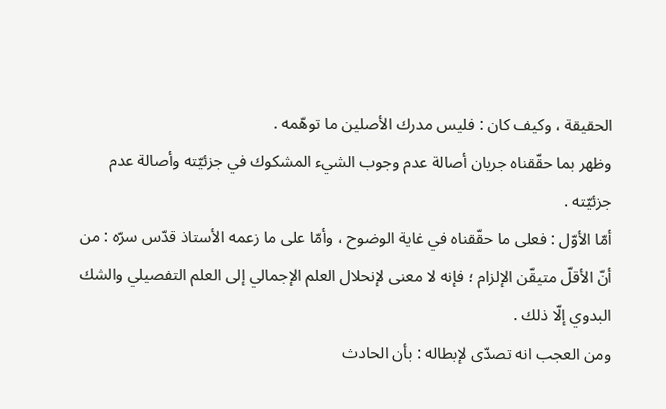الحقيقة ، وكيف كان : فليس مدرك الأصلين ما توهّمه .
وظهر بما حقّقناه جريان أصالة عدم وجوب الشيء المشكوك في جزئيّته وأصالة عدم جزئيّته .
أمّا الأوّل : فعلى ما حقّقناه في غاية الوضوح ، وأمّا على ما زعمه الأستاذ قدّس سرّه : من أنّ الأقلّ متيقّن الإلزام ؛ فإنه لا معنى لإنحلال العلم الإجمالي إلى العلم التفصيلي والشك البدوي إلّا ذلك .
ومن العجب انه تصدّى لإبطاله : بأن الحادث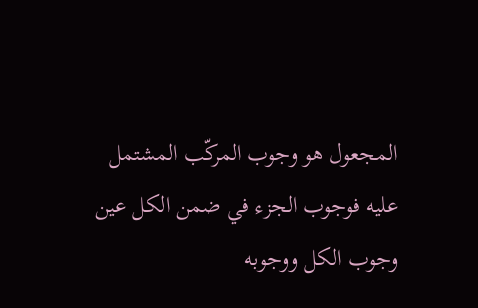المجعول هو وجوب المركّب المشتمل عليه فوجوب الجزء في ضمن الكل عين وجوب الكل ووجوبه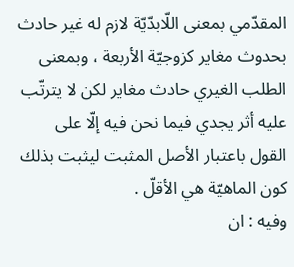المقدّمي بمعنى اللّابدّيّة لازم له غير حادث بحدوث مغاير كزوجيّة الأربعة ، وبمعنى الطلب الغيري حادث مغاير لكن لا يترتّب عليه أثر يجدي فيما نحن فيه إلّا على القول باعتبار الأصل المثبت ليثبت بذلك كون الماهيّة هي الأقلّ .
وفيه : ان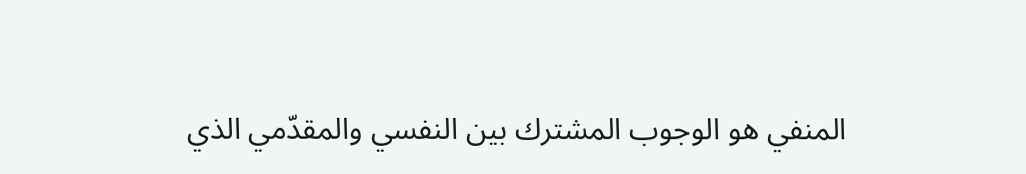المنفي هو الوجوب المشترك بين النفسي والمقدّمي الذي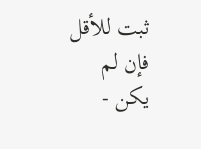ثبت للأقل فإن لم يكن -